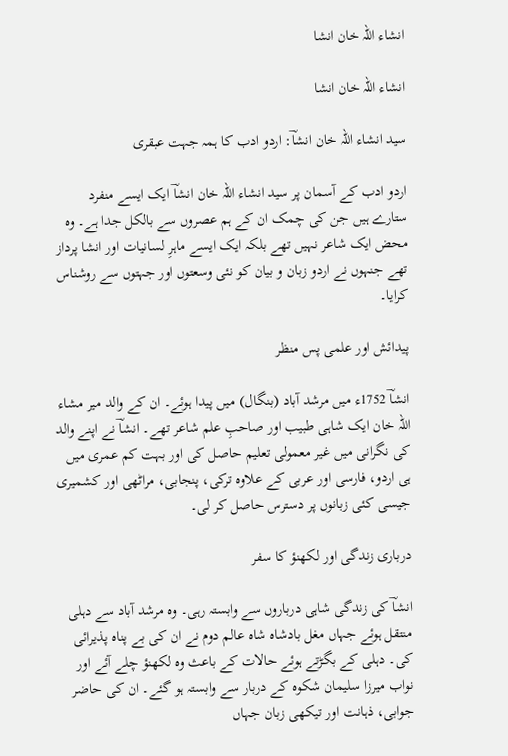انشاء اللہ خان انشا

انشاء اللہ خان انشا

سید انشاء اللہ خان انشاؔ: اردو ادب کا ہمہ جہت عبقری

اردو ادب کے آسمان پر سید انشاء اللہ خان انشاؔ ایک ایسے منفرد ستارے ہیں جن کی چمک ان کے ہم عصروں سے بالکل جدا ہے۔ وہ محض ایک شاعر نہیں تھے بلکہ ایک ایسے ماہرِ لسانیات اور انشا پرداز تھے جنہوں نے اردو زبان و بیان کو نئی وسعتوں اور جہتوں سے روشناس کرایا۔

پیدائش اور علمی پس منظر

انشاؔ 1752ء میں مرشد آباد (بنگال) میں پیدا ہوئے۔ ان کے والد میر مشاء اللہ خان ایک شاہی طبیب اور صاحبِ علم شاعر تھے۔ انشاؔ نے اپنے والد کی نگرانی میں غیر معمولی تعلیم حاصل کی اور بہت کم عمری میں ہی اردو، فارسی اور عربی کے علاوہ ترکی، پنجابی، مراٹھی اور کشمیری جیسی کئی زبانوں پر دسترس حاصل کر لی۔

درباری زندگی اور لکھنؤ کا سفر

انشاؔ کی زندگی شاہی درباروں سے وابستہ رہی۔ وہ مرشد آباد سے دہلی منتقل ہوئے جہاں مغل بادشاہ شاہ عالم دوم نے ان کی بے پناہ پذیرائی کی۔ دہلی کے بگڑتے ہوئے حالات کے باعث وہ لکھنؤ چلے آئے اور نواب میرزا سلیمان شکوہ کے دربار سے وابستہ ہو گئے۔ ان کی حاضر جوابی، ذہانت اور تیکھی زبان جہاں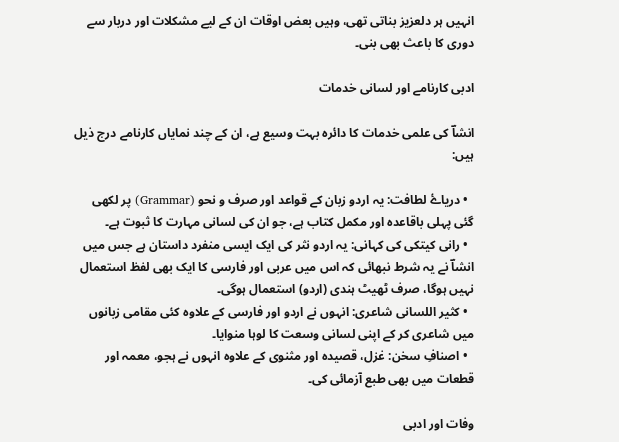انہیں ہر دلعزیز بناتی تھی، وہیں بعض اوقات ان کے لیے مشکلات اور دربار سے دوری کا باعث بھی بنی۔

ادبی کارنامے اور لسانی خدمات

انشاؔ کی علمی خدمات کا دائرہ بہت وسیع ہے، ان کے چند نمایاں کارنامے درج ذیل ہیں:

  • دریاۓ لطافت: یہ اردو زبان کے قواعد اور صرف و نحو (Grammar) پر لکھی گئی پہلی باقاعدہ اور مکمل کتاب ہے، جو ان کی لسانی مہارت کا ثبوت ہے۔
  • رانی کیتکی کی کہانی: یہ اردو نثر کی ایک ایسی منفرد داستان ہے جس میں انشاؔ نے یہ شرط نبھائی کہ اس میں عربی اور فارسی کا ایک بھی لفظ استعمال نہیں ہوگا، صرف ٹھیٹ ہندی (اردو) استعمال ہوگی۔
  • کثیر اللسانی شاعری: انہوں نے اردو اور فارسی کے علاوہ کئی مقامی زبانوں میں شاعری کر کے اپنی لسانی وسعت کا لوہا منوایا۔
  • اصنافِ سخن: غزل، قصیدہ اور مثنوی کے علاوہ انہوں نے ہجو، معمہ اور قطعات میں بھی طبع آزمائی کی۔

وفات اور ادبی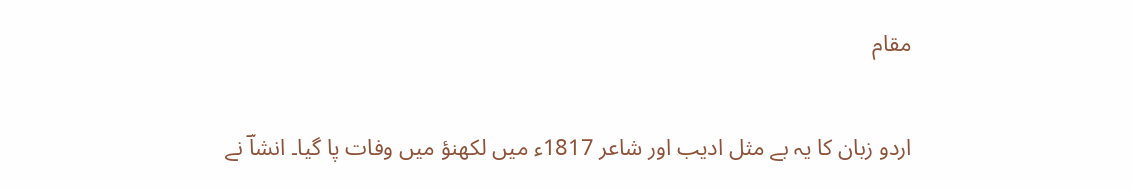مقام

اردو زبان کا یہ بے مثل ادیب اور شاعر 1817ء میں لکھنؤ میں وفات پا گیا۔ انشاؔ نے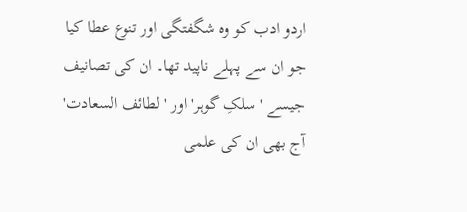اردو ادب کو وہ شگفتگی اور تنوع عطا کیا جو ان سے پہلے ناپید تھا۔ ان کی تصانیف جیسے 'سلکِ گوہر' اور 'لطائف السعادت' آج بھی ان کی علمی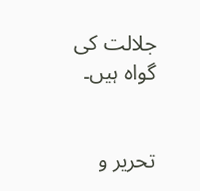جلالت کی گواہ ہیں۔


تحریر و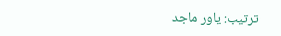ترتیب: یاور ماجد